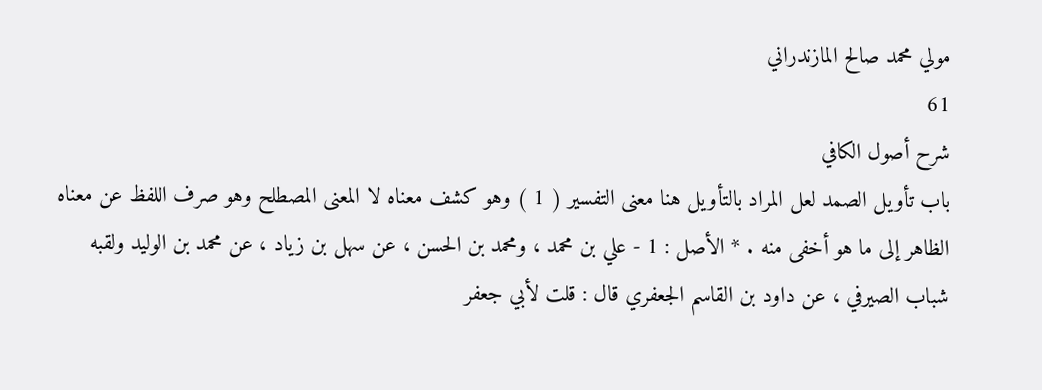مولي محمد صالح المازندراني
61
شرح أصول الكافي
باب تأويل الصمد لعل المراد بالتأويل هنا معنى التفسير ( 1 ) وهو كشف معناه لا المعنى المصطلح وهو صرف اللفظ عن معناه الظاهر إلى ما هو أخفى منه . * الأصل : 1 - علي بن محمد ، ومحمد بن الحسن ، عن سهل بن زياد ، عن محمد بن الوليد ولقبه شباب الصيرفي ، عن داود بن القاسم الجعفري قال : قلت لأبي جعفر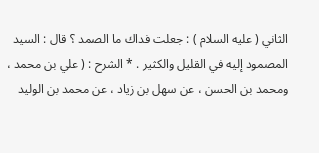الثاني ( عليه السلام ) : جعلت فداك ما الصمد ؟ قال : السيد المصمود إليه في القليل والكثير . * الشرح : ( علي بن محمد ، ومحمد بن الحسن ، عن سهل بن زياد ، عن محمد بن الوليد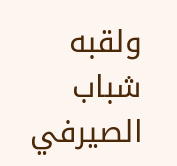ولقبه شباب الصيرفي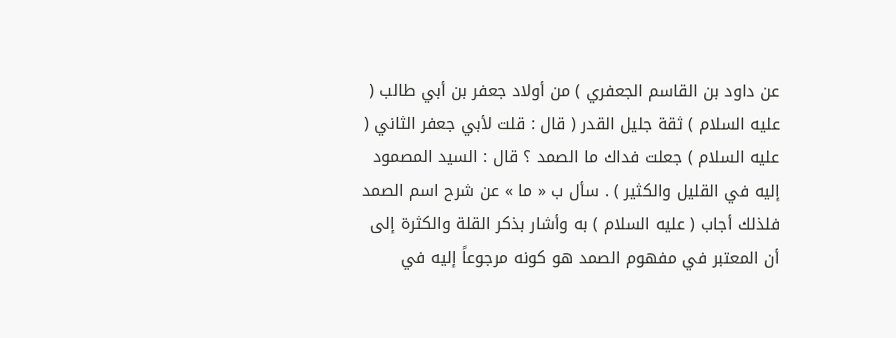عن داود بن القاسم الجعفري ) من أولاد جعفر بن أبي طالب ( عليه السلام ) ثقة جليل القدر ( قال : قلت لأبي جعفر الثاني ( عليه السلام ) جعلت فداك ما الصمد ؟ قال : السيد المصمود إليه في القليل والكثير ) . سأل ب « ما » عن شرح اسم الصمد فلذلك أجاب ( عليه السلام ) به وأشار بذكر القلة والكثرة إلى أن المعتبر في مفهوم الصمد هو كونه مرجوعاً إليه في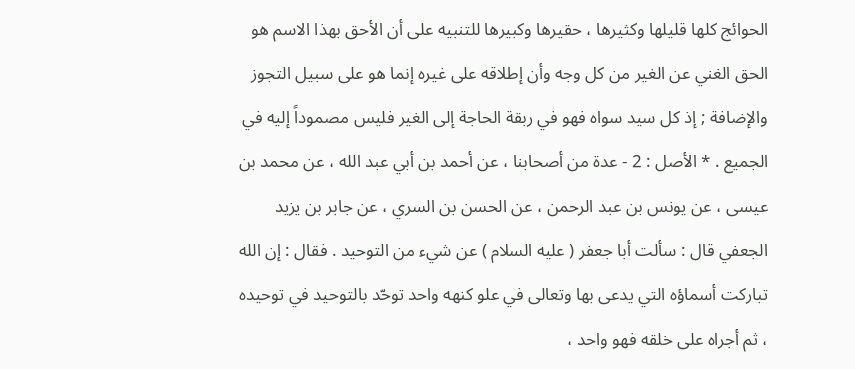الحوائج كلها قليلها وكثيرها ، حقيرها وكبيرها للتنبيه على أن الأحق بهذا الاسم هو الحق الغني عن الغير من كل وجه وأن إطلاقه على غيره إنما هو على سبيل التجوز والإضافة ; إذ كل سيد سواه فهو في ربقة الحاجة إلى الغير فليس مصموداً إليه في الجميع . * الأصل : 2 - عدة من أصحابنا ، عن أحمد بن أبي عبد الله ، عن محمد بن عيسى ، عن يونس بن عبد الرحمن ، عن الحسن بن السري ، عن جابر بن يزيد الجعفي قال : سألت أبا جعفر ( عليه السلام ) عن شيء من التوحيد . فقال : إن الله تباركت أسماؤه التي يدعى بها وتعالى في علو كنهه واحد توحّد بالتوحيد في توحيده ، ثم أجراه على خلقه فهو واحد ،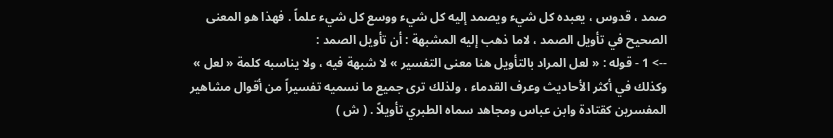صمد ، قدوس ، يعبده كل شيء ويصمد إليه كل شيء ووسع كل شيء علماً . فهذا هو المعنى الصحيح في تأويل الصمد ، لاما ذهب إليه المشبهة : أن تأويل الصمد :
--> 1 - قوله : « لعل المراد بالتأويل هنا معنى التفسير » لا شبهة فيه ، ولا يناسبه كلمة « لعل » وكذلك في أكثر الأحاديث وعرف القدماء ، ولذلك ترى جميع ما نسميه تفسيراً من أقوال مشاهير المفسرين كقتادة وابن عباس ومجاهد سماه الطبري تأويلاً . ( ش )